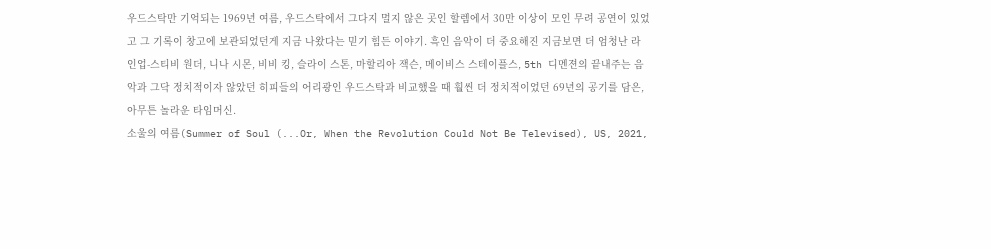우드스탁만 기억되는 1969년 여름, 우드스탁에서 그다지 멀지 않은 곳인 할렘에서 30만 이상이 모인 무려 공연이 있었고 그 기록이 창고에 보관되었던게 지금 나왔다는 믿기 힘든 이야기. 흑인 음악이 더 중요해진 지금보면 더 엄청난 라인업-스티비 원더, 니나 시몬, 비비 킹, 슬라이 스톤, 마할리아 잭슨, 메이비스 스테이플스, 5th 디멘젼의 끝내주는 음악과 그닥 정치적이자 않았던 히피들의 어리광인 우드스탁과 비교했을 때 훨씬 더 정치적이었던 69년의 공기를 담은, 아무튼 놀라운 타임머신.
소울의 여름(Summer of Soul (...Or, When the Revolution Could Not Be Televised), US, 2021,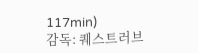117min)
감독: 퀘스트러브